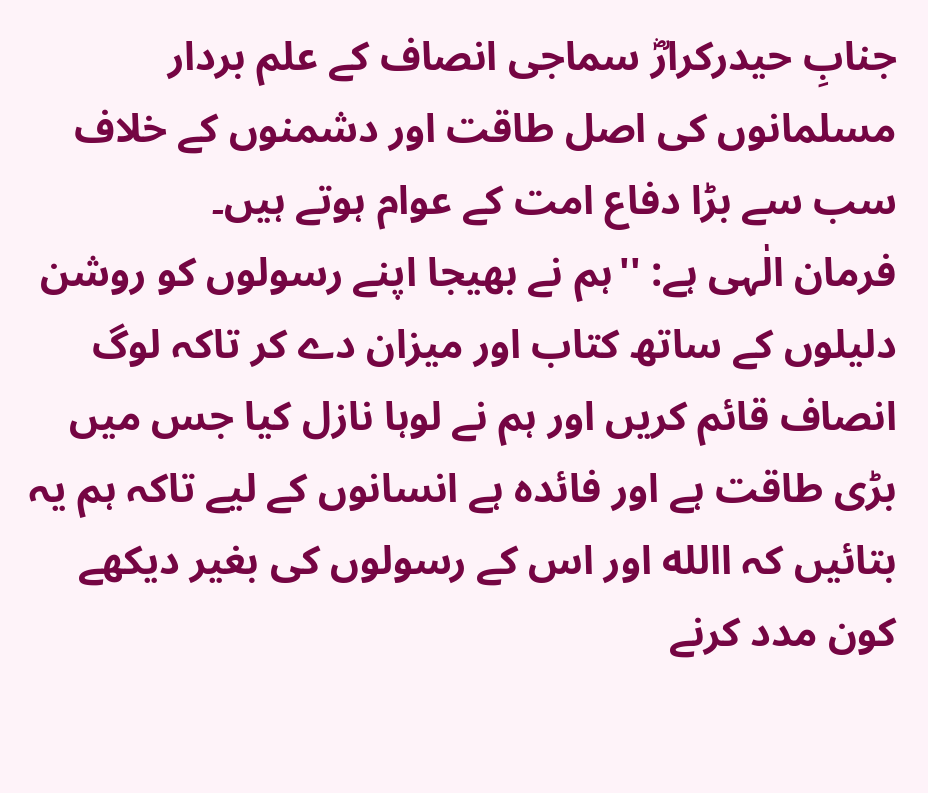جنابِ حیدرکرارؓ سماجی انصاف کے علم بردار
مسلمانوں کی اصل طاقت اور دشمنوں کے خلاف سب سے بڑا دفاع امت کے عوام ہوتے ہیں۔
فرمان الٰہی ہے: ''ہم نے بھیجا اپنے رسولوں کو روشن دلیلوں کے ساتھ کتاب اور میزان دے کر تاکہ لوگ انصاف قائم کریں اور ہم نے لوہا نازل کیا جس میں بڑی طاقت ہے اور فائدہ ہے انسانوں کے لیے تاکہ ہم یہ بتائیں کہ االله اور اس کے رسولوں کی بغیر دیکھے کون مدد کرنے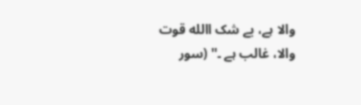والا ہے، بے شک االله قوت والا، غالب ہے ۔'' (سور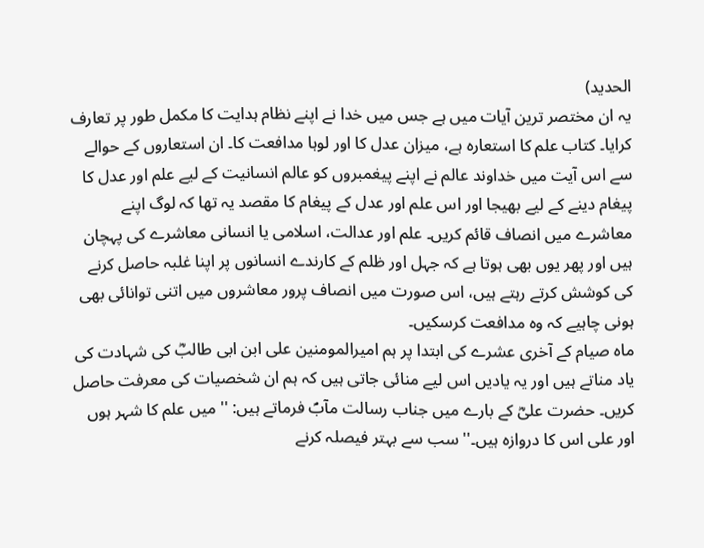الحدید)
یہ ان مختصر ترین آیات میں ہے جس میں خدا نے اپنے نظام ہدایت کا مکمل طور پر تعارف کرایا۔ کتاب علم کا استعارہ ہے، میزان عدل کا اور لوہا مدافعت کا۔ ان استعاروں کے حوالے سے اس آیت میں خداوند عالم نے اپنے پیغمبروں کو عالم انسانیت کے لیے علم اور عدل کا پیغام دینے کے لیے بھیجا اور اس علم اور عدل کے پیغام کا مقصد یہ تھا کہ لوگ اپنے معاشرے میں انصاف قائم کریں۔ علم اور عدالت، اسلامی یا انسانی معاشرے کی پہچان ہیں اور پھر یوں بھی ہوتا ہے کہ جہل اور ظلم کے کارندے انسانوں پر اپنا غلبہ حاصل کرنے کی کوشش کرتے رہتے ہیں، اس صورت میں انصاف پرور معاشروں میں اتنی توانائی بھی ہونی چاہیے کہ وہ مدافعت کرسکیں۔
ماہ صیام کے آخری عشرے کی ابتدا پر ہم امیرالمومنین علی ابن ابی طالبؓ کی شہادت کی یاد مناتے ہیں اور یہ یادیں اس لیے منائی جاتی ہیں کہ ہم ان شخصیات کی معرفت حاصل کریں۔ حضرت علیؓ کے بارے میں جناب رسالت مآبؐ فرماتے ہیں: '' میں علم کا شہر ہوں اور علی اس کا دروازہ ہیں۔'' سب سے بہتر فیصلہ کرنے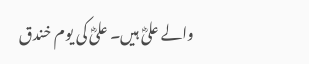والے علیؓ ہیں۔ علیؓ کی یوم خندق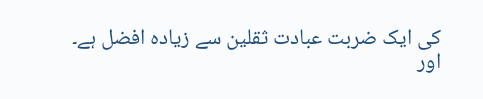کی ایک ضربت عبادت ثقلین سے زیادہ افضل ہے۔ اور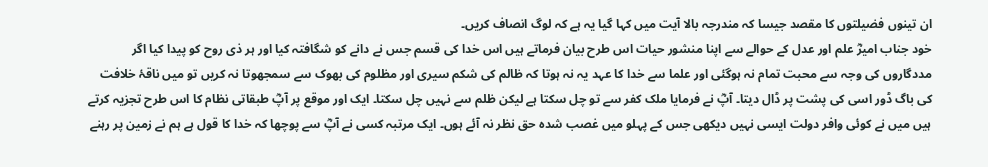ان تینوں فضیلتوں کا مقصد جیسا کہ مندرجہ بالا آیت میں کہا گیا یہ ہے کہ لوگ انصاف کریں۔
خود جناب امیرؓ علم اور عدل کے حوالے سے اپنا منشور حیات اس طرح بیان فرماتے ہیں اس خدا کی قسم جس نے دانے کو شگافتہ کیا اور ہر ذی روح کو پیدا کیا اگر مددگاروں کی وجہ سے محبت تمام نہ ہوگئی اور علما سے خدا کا عہد یہ نہ ہوتا کہ ظالم کی شکم سیری اور مظلوم کی بھوک سے سمجھوتا نہ کریں تو میں ناقۂ خلافت کی باگ ڈور اسی کی پشت پر ڈال دیتا۔ آپؓ نے فرمایا ملک کفر سے تو چل سکتا ہے لیکن ظلم سے نہیں چل سکتا۔ ایک اور موقع پر آپؓ طبقاتی نظام کا اس طرح تجزیہ کرتے ہیں میں نے کوئی وافر دولت ایسی نہیں دیکھی جس کے پہلو میں غصب شدہ حق نظر نہ آئے ہوں۔ ایک مرتبہ کسی نے آپؓ سے پوچھا کہ خدا کا قول ہے ہم نے زمین پر رہنے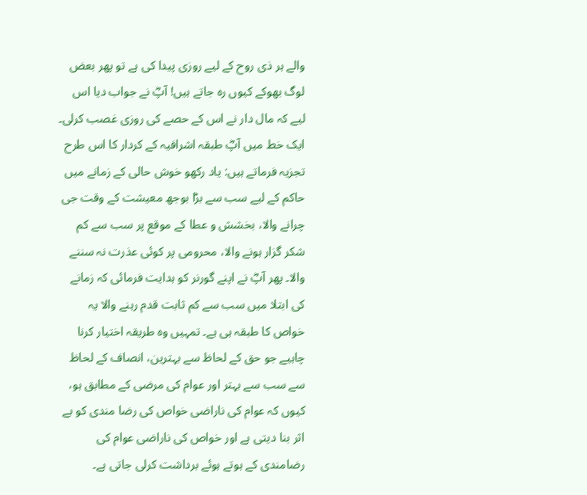والے ہر ذی روح کے لیے روزی پیدا کی ہے تو پھر بعض لوگ بھوکے کیوں رہ جاتے ہیں! آپؓ نے جواب دیا اس لیے کہ مال دار نے اس کے حصے کی روزی غصب کرلی۔
ایک خط میں آپؓ طبقہ اشرافیہ کے کردار کا اس طرح تجزیہ فرماتے ہیں: یاد رکھو خوش حالی کے زمانے میں حاکم کے لیے سب سے بڑا بوجھ معیشت کے وقت جی چرانے والا، بخشش و عطا کے موقع پر سب سے کم شکر گزار ہونے والا، محرومی پر کوئی عذرت نہ سننے والا۔ پھر آپؓ نے اپنے گورنر کو ہدایت فرمائی کہ زمانے کی ابتلا میں سب سے کم ثابت قدم رہنے والا یہ خواص کا طبقہ ہی ہے۔ تمہیں وہ طریقہ اختیار کرنا چاہیے جو حق کے لحاظ سے بہترین، انصاف کے لحاظ سے سب سے بہتر اور عوام کی مرضی کے مطابق ہو، کیوں کہ عوام کی ناراضی خواص کی رضا مندی کو بے اثر بنا دیتی ہے اور خواص کی ناراضی عوام کی رضامندی کے ہوتے ہوئے برداشت کرلی جاتی ہے۔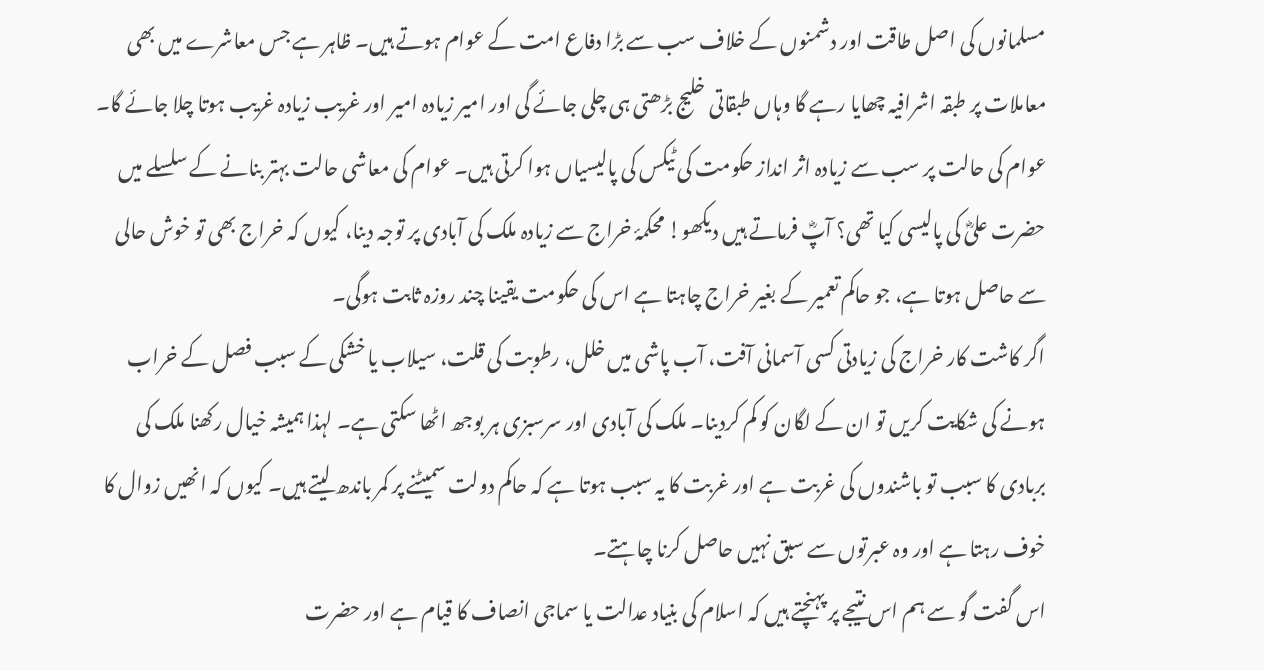مسلمانوں کی اصل طاقت اور دشمنوں کے خلاف سب سے بڑا دفاع امت کے عوام ہوتے ہیں۔ ظاہر ہے جس معاشرے میں بھی معاملات پر طبقہ اشرافیہ چھایا رہے گا وہاں طبقاتی خلیج بڑھتی ہی چلی جائے گی اور امیر زیادہ امیر اور غریب زیادہ غریب ہوتا چلا جائے گا۔ عوام کی حالت پر سب سے زیادہ اثر انداز حکومت کی ٹیکس کی پالیسیاں ہوا کرتی ہیں۔ عوام کی معاشی حالت بہتر بنانے کے سلسلے میں حضرت علیؓ کی پالیسی کیا تھی؟ آپؓ فرماتے ہیں دیکھو! محکمۂ خراج سے زیادہ ملک کی آبادی پر توجہ دینا، کیوں کہ خراج بھی تو خوش حالی سے حاصل ہوتا ہے، جو حاکم تعمیر کے بغیر خراج چاہتا ہے اس کی حکومت یقینا چند روزہ ثابت ہوگی۔
اگر کاشت کار خراج کی زیادتی کسی آسمانی آفت، آب پاشی میں خلل، رطوبت کی قلت، سیلاب یا خشکی کے سبب فصل کے خراب ہونے کی شکایت کریں تو ان کے لگان کو کم کردینا۔ ملک کی آبادی اور سرسبزی ہر بوجھ اٹھا سکتی ہے۔ لہذا ہمیشہ خیال رکھنا ملک کی بربادی کا سبب تو باشندوں کی غربت ہے اور غربت کا یہ سبب ہوتا ہے کہ حاکم دولت سمیٹنے پر کمر باندھ لیتے ہیں۔ کیوں کہ انھیں زوال کا خوف رہتا ہے اور وہ عبرتوں سے سبق نہیں حاصل کرنا چاہتے۔
اس گفت گو سے ہم اس نتیجے پر پہنچتے ہیں کہ اسلام کی بنیاد عدالت یا سماجی انصاف کا قیام ہے اور حضرت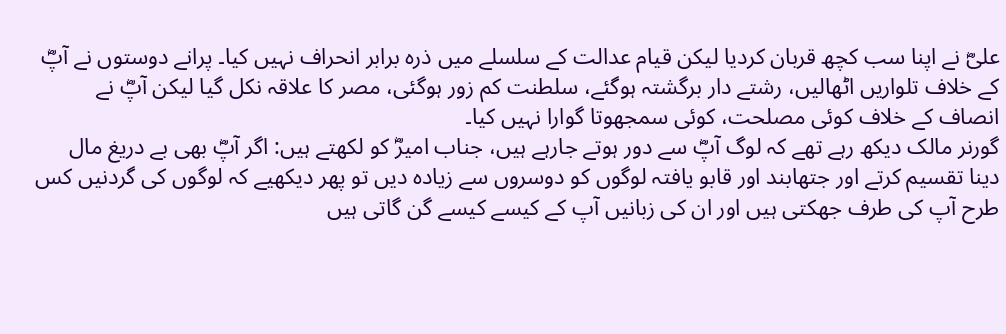علیؓ نے اپنا سب کچھ قربان کردیا لیکن قیام عدالت کے سلسلے میں ذرہ برابر انحراف نہیں کیا۔ پرانے دوستوں نے آپؓ کے خلاف تلواریں اٹھالیں، رشتے دار برگشتہ ہوگئے، سلطنت کم زور ہوگئی، مصر کا علاقہ نکل گیا لیکن آپؓ نے انصاف کے خلاف کوئی مصلحت، کوئی سمجھوتا گوارا نہیں کیا۔
گورنر مالک دیکھ رہے تھے کہ لوگ آپؓ سے دور ہوتے جارہے ہیں، جناب امیرؓ کو لکھتے ہیں: اگر آپؓ بھی بے دریغ مال دینا تقسیم کرتے اور جتھابند اور قابو یافتہ لوگوں کو دوسروں سے زیادہ دیں تو پھر دیکھیے کہ لوگوں کی گردنیں کس طرح آپ کی طرف جھکتی ہیں اور ان کی زبانیں آپ کے کیسے کیسے گن گاتی ہیں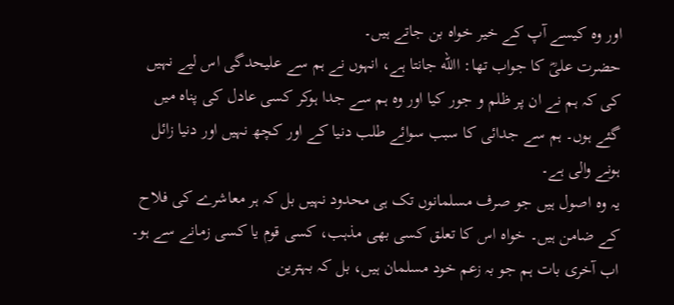اور وہ کیسے آپ کے خیر خواہ بن جاتے ہیں۔
حضرت علیؓ کا جواب تھا: االله جانتا ہے، انہوں نے ہم سے علیحدگی اس لیے نہیں کی کہ ہم نے ان پر ظلم و جور کیا اور وہ ہم سے جدا ہوکر کسی عادل کی پناہ میں گئے ہوں۔ ہم سے جدائی کا سبب سوائے طلب دنیا کے اور کچھ نہیں اور دنیا زائل ہونے والی ہے۔
یہ وہ اصول ہیں جو صرف مسلمانوں تک ہی محدود نہیں بل کہ ہر معاشرے کی فلاح کے ضامن ہیں۔ خواہ اس کا تعلق کسی بھی مذہب، کسی قوم یا کسی زمانے سے ہو۔ اب آخری بات ہم جو بہ زعم خود مسلمان ہیں، بل کہ بہترین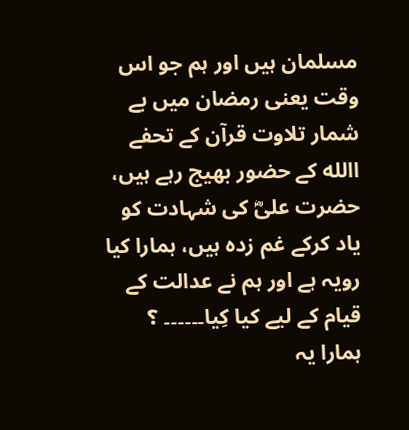مسلمان ہیں اور ہم جو اس وقت یعنی رمضان میں بے شمار تلاوت قرآن کے تحفے االله کے حضور بھیج رہے ہیں، حضرت علیؓ کی شہادت کو یاد کرکے غم زدہ ہیں، ہمارا کیا رویہ ہے اور ہم نے عدالت کے قیام کے لیے کیا کِیا۔۔۔۔۔۔ ؟ ہمارا یہ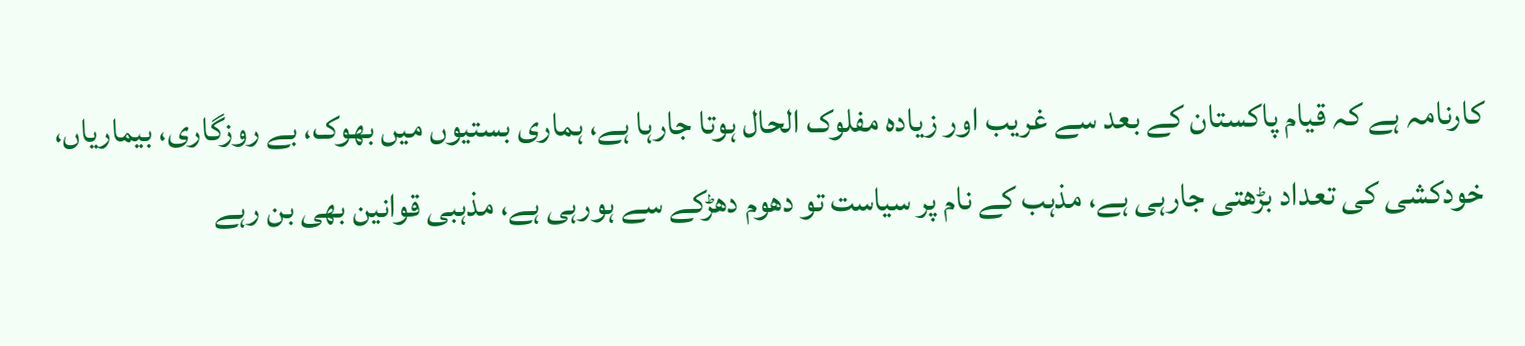کارنامہ ہے کہ قیام پاکستان کے بعد سے غریب اور زیادہ مفلوک الحال ہوتا جارہا ہے، ہماری بستیوں میں بھوک، بے روزگاری، بیماریاں، خودکشی کی تعداد بڑھتی جارہی ہے، مذہب کے نام پر سیاست تو دھوم دھڑکے سے ہورہی ہے، مذہبی قوانین بھی بن رہے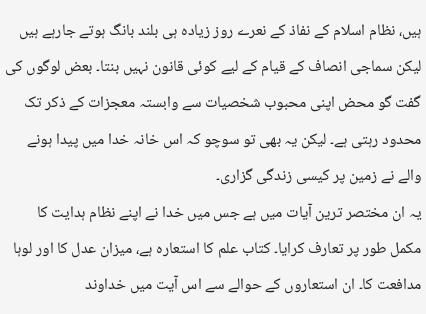ہیں، نظام اسلام کے نفاذ کے نعرے روز زیادہ ہی بلند بانگ ہوتے جارہے ہیں لیکن سماجی انصاف کے قیام کے لیے کوئی قانون نہیں بنتا۔ بعض لوگوں کی گفت گو محض اپنی محبوب شخصیات سے وابستہ معجزات کے ذکر تک محدود رہتی ہے۔ لیکن یہ بھی تو سوچو کہ اس خانہ خدا میں پیدا ہونے والے نے زمین پر کیسی زندگی گزاری۔
یہ ان مختصر ترین آیات میں ہے جس میں خدا نے اپنے نظام ہدایت کا مکمل طور پر تعارف کرایا۔ کتاب علم کا استعارہ ہے، میزان عدل کا اور لوہا مدافعت کا۔ ان استعاروں کے حوالے سے اس آیت میں خداوند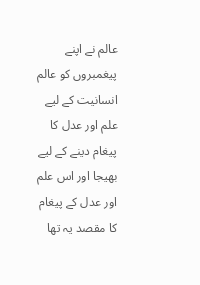عالم نے اپنے پیغمبروں کو عالم انسانیت کے لیے علم اور عدل کا پیغام دینے کے لیے بھیجا اور اس علم اور عدل کے پیغام کا مقصد یہ تھا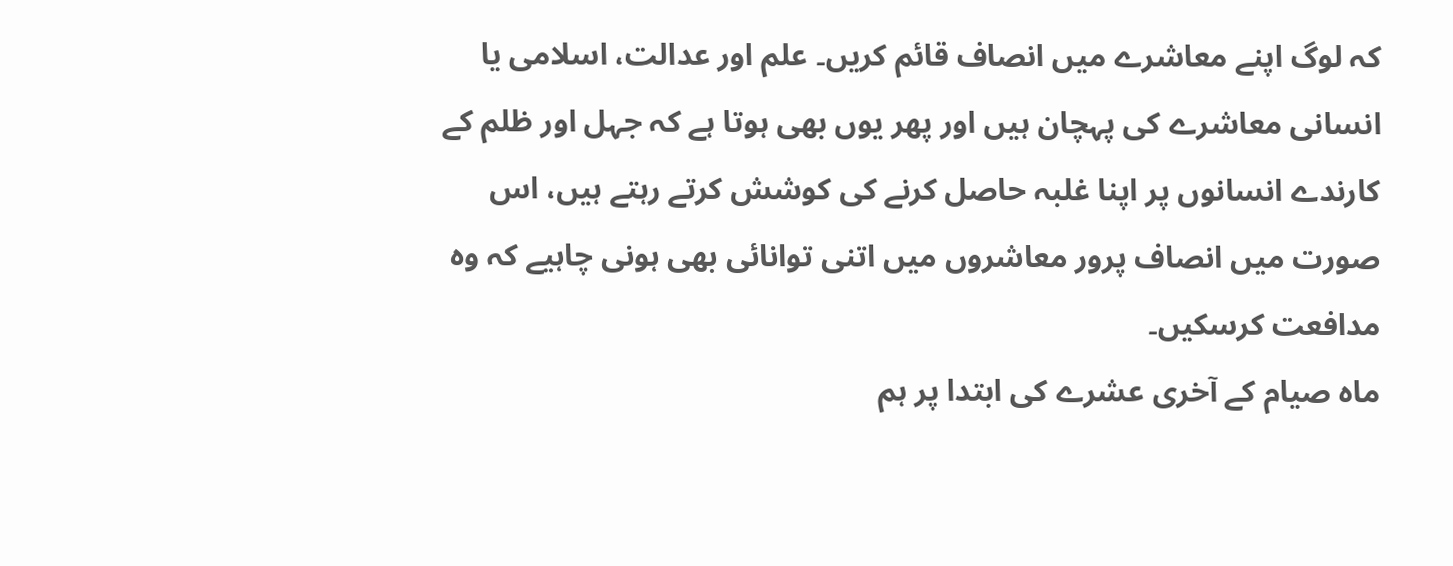کہ لوگ اپنے معاشرے میں انصاف قائم کریں۔ علم اور عدالت، اسلامی یا انسانی معاشرے کی پہچان ہیں اور پھر یوں بھی ہوتا ہے کہ جہل اور ظلم کے کارندے انسانوں پر اپنا غلبہ حاصل کرنے کی کوشش کرتے رہتے ہیں، اس صورت میں انصاف پرور معاشروں میں اتنی توانائی بھی ہونی چاہیے کہ وہ مدافعت کرسکیں۔
ماہ صیام کے آخری عشرے کی ابتدا پر ہم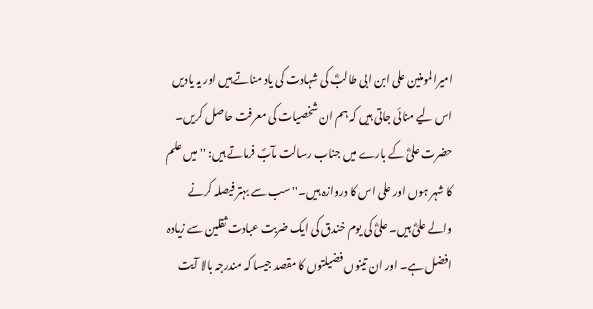امیرالمومنین علی ابن ابی طالبؓ کی شہادت کی یاد مناتے ہیں اور یہ یادیں اس لیے منائی جاتی ہیں کہ ہم ان شخصیات کی معرفت حاصل کریں۔ حضرت علیؓ کے بارے میں جناب رسالت مآبؐ فرماتے ہیں: '' میں علم کا شہر ہوں اور علی اس کا دروازہ ہیں۔'' سب سے بہتر فیصلہ کرنے والے علیؓ ہیں۔ علیؓ کی یوم خندق کی ایک ضربت عبادت ثقلین سے زیادہ افضل ہے۔ اور ان تینوں فضیلتوں کا مقصد جیسا کہ مندرجہ بالا آیت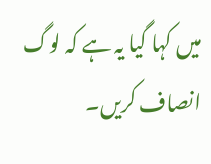میں کہا گیا یہ ہے کہ لوگ انصاف کریں۔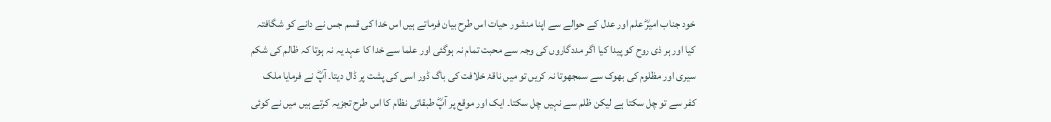خود جناب امیرؓ علم اور عدل کے حوالے سے اپنا منشور حیات اس طرح بیان فرماتے ہیں اس خدا کی قسم جس نے دانے کو شگافتہ کیا اور ہر ذی روح کو پیدا کیا اگر مددگاروں کی وجہ سے محبت تمام نہ ہوگئی اور علما سے خدا کا عہد یہ نہ ہوتا کہ ظالم کی شکم سیری اور مظلوم کی بھوک سے سمجھوتا نہ کریں تو میں ناقۂ خلافت کی باگ ڈور اسی کی پشت پر ڈال دیتا۔ آپؓ نے فرمایا ملک کفر سے تو چل سکتا ہے لیکن ظلم سے نہیں چل سکتا۔ ایک اور موقع پر آپؓ طبقاتی نظام کا اس طرح تجزیہ کرتے ہیں میں نے کوئی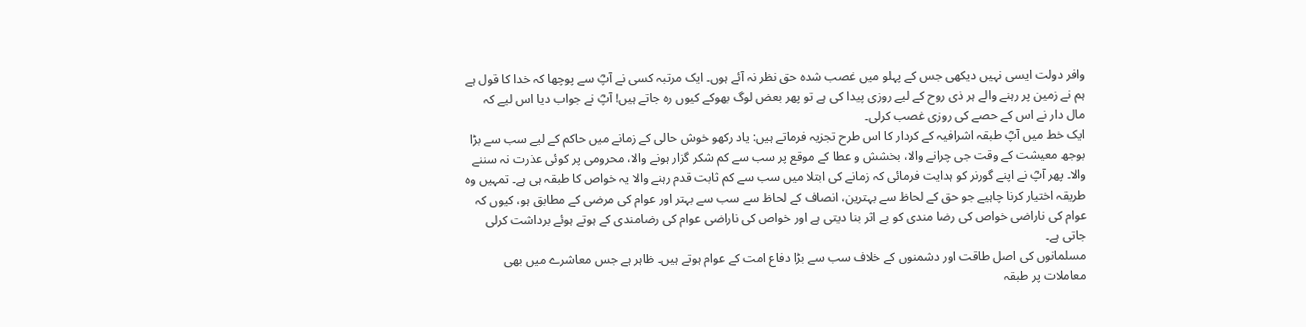وافر دولت ایسی نہیں دیکھی جس کے پہلو میں غصب شدہ حق نظر نہ آئے ہوں۔ ایک مرتبہ کسی نے آپؓ سے پوچھا کہ خدا کا قول ہے ہم نے زمین پر رہنے والے ہر ذی روح کے لیے روزی پیدا کی ہے تو پھر بعض لوگ بھوکے کیوں رہ جاتے ہیں! آپؓ نے جواب دیا اس لیے کہ مال دار نے اس کے حصے کی روزی غصب کرلی۔
ایک خط میں آپؓ طبقہ اشرافیہ کے کردار کا اس طرح تجزیہ فرماتے ہیں: یاد رکھو خوش حالی کے زمانے میں حاکم کے لیے سب سے بڑا بوجھ معیشت کے وقت جی چرانے والا، بخشش و عطا کے موقع پر سب سے کم شکر گزار ہونے والا، محرومی پر کوئی عذرت نہ سننے والا۔ پھر آپؓ نے اپنے گورنر کو ہدایت فرمائی کہ زمانے کی ابتلا میں سب سے کم ثابت قدم رہنے والا یہ خواص کا طبقہ ہی ہے۔ تمہیں وہ طریقہ اختیار کرنا چاہیے جو حق کے لحاظ سے بہترین، انصاف کے لحاظ سے سب سے بہتر اور عوام کی مرضی کے مطابق ہو، کیوں کہ عوام کی ناراضی خواص کی رضا مندی کو بے اثر بنا دیتی ہے اور خواص کی ناراضی عوام کی رضامندی کے ہوتے ہوئے برداشت کرلی جاتی ہے۔
مسلمانوں کی اصل طاقت اور دشمنوں کے خلاف سب سے بڑا دفاع امت کے عوام ہوتے ہیں۔ ظاہر ہے جس معاشرے میں بھی معاملات پر طبقہ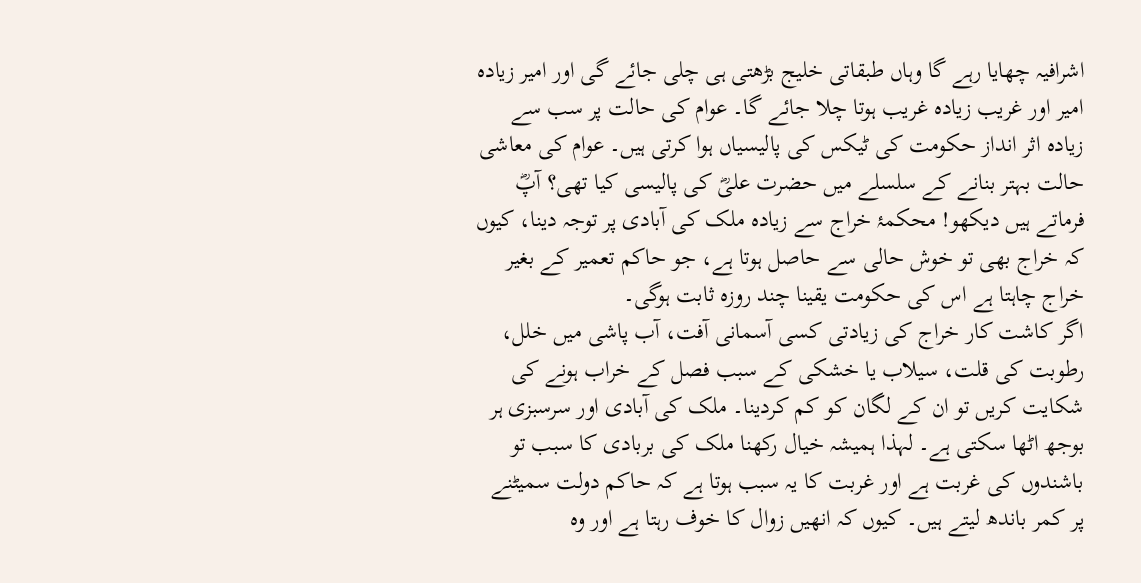اشرافیہ چھایا رہے گا وہاں طبقاتی خلیج بڑھتی ہی چلی جائے گی اور امیر زیادہ امیر اور غریب زیادہ غریب ہوتا چلا جائے گا۔ عوام کی حالت پر سب سے زیادہ اثر انداز حکومت کی ٹیکس کی پالیسیاں ہوا کرتی ہیں۔ عوام کی معاشی حالت بہتر بنانے کے سلسلے میں حضرت علیؓ کی پالیسی کیا تھی؟ آپؓ فرماتے ہیں دیکھو! محکمۂ خراج سے زیادہ ملک کی آبادی پر توجہ دینا، کیوں کہ خراج بھی تو خوش حالی سے حاصل ہوتا ہے، جو حاکم تعمیر کے بغیر خراج چاہتا ہے اس کی حکومت یقینا چند روزہ ثابت ہوگی۔
اگر کاشت کار خراج کی زیادتی کسی آسمانی آفت، آب پاشی میں خلل، رطوبت کی قلت، سیلاب یا خشکی کے سبب فصل کے خراب ہونے کی شکایت کریں تو ان کے لگان کو کم کردینا۔ ملک کی آبادی اور سرسبزی ہر بوجھ اٹھا سکتی ہے۔ لہذا ہمیشہ خیال رکھنا ملک کی بربادی کا سبب تو باشندوں کی غربت ہے اور غربت کا یہ سبب ہوتا ہے کہ حاکم دولت سمیٹنے پر کمر باندھ لیتے ہیں۔ کیوں کہ انھیں زوال کا خوف رہتا ہے اور وہ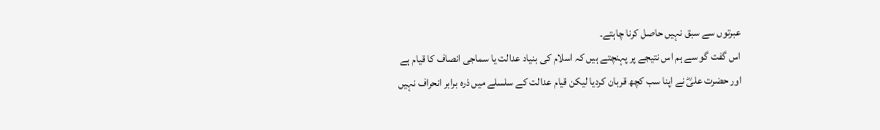عبرتوں سے سبق نہیں حاصل کرنا چاہتے۔
اس گفت گو سے ہم اس نتیجے پر پہنچتے ہیں کہ اسلام کی بنیاد عدالت یا سماجی انصاف کا قیام ہے اور حضرت علیؓ نے اپنا سب کچھ قربان کردیا لیکن قیام عدالت کے سلسلے میں ذرہ برابر انحراف نہیں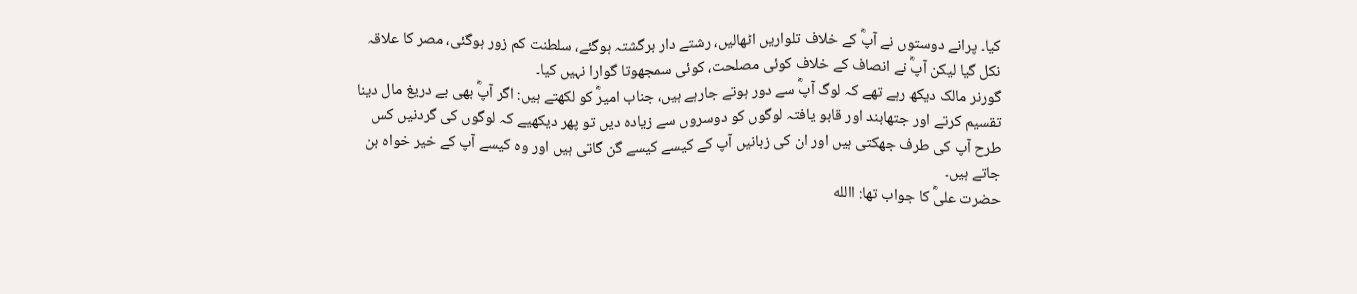کیا۔ پرانے دوستوں نے آپؓ کے خلاف تلواریں اٹھالیں، رشتے دار برگشتہ ہوگئے، سلطنت کم زور ہوگئی، مصر کا علاقہ نکل گیا لیکن آپؓ نے انصاف کے خلاف کوئی مصلحت، کوئی سمجھوتا گوارا نہیں کیا۔
گورنر مالک دیکھ رہے تھے کہ لوگ آپؓ سے دور ہوتے جارہے ہیں، جناب امیرؓ کو لکھتے ہیں: اگر آپؓ بھی بے دریغ مال دینا تقسیم کرتے اور جتھابند اور قابو یافتہ لوگوں کو دوسروں سے زیادہ دیں تو پھر دیکھیے کہ لوگوں کی گردنیں کس طرح آپ کی طرف جھکتی ہیں اور ان کی زبانیں آپ کے کیسے کیسے گن گاتی ہیں اور وہ کیسے آپ کے خیر خواہ بن جاتے ہیں۔
حضرت علیؓ کا جواب تھا: االله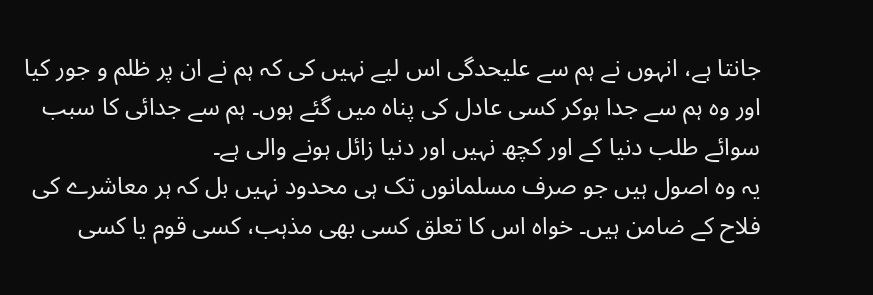جانتا ہے، انہوں نے ہم سے علیحدگی اس لیے نہیں کی کہ ہم نے ان پر ظلم و جور کیا اور وہ ہم سے جدا ہوکر کسی عادل کی پناہ میں گئے ہوں۔ ہم سے جدائی کا سبب سوائے طلب دنیا کے اور کچھ نہیں اور دنیا زائل ہونے والی ہے۔
یہ وہ اصول ہیں جو صرف مسلمانوں تک ہی محدود نہیں بل کہ ہر معاشرے کی فلاح کے ضامن ہیں۔ خواہ اس کا تعلق کسی بھی مذہب، کسی قوم یا کسی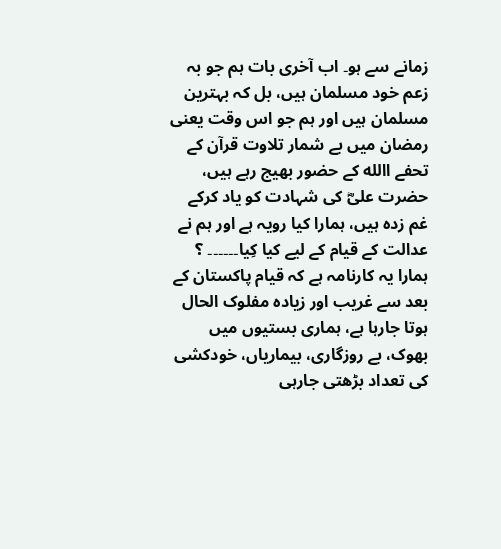زمانے سے ہو۔ اب آخری بات ہم جو بہ زعم خود مسلمان ہیں، بل کہ بہترین مسلمان ہیں اور ہم جو اس وقت یعنی رمضان میں بے شمار تلاوت قرآن کے تحفے االله کے حضور بھیج رہے ہیں، حضرت علیؓ کی شہادت کو یاد کرکے غم زدہ ہیں، ہمارا کیا رویہ ہے اور ہم نے عدالت کے قیام کے لیے کیا کِیا۔۔۔۔۔۔ ؟ ہمارا یہ کارنامہ ہے کہ قیام پاکستان کے بعد سے غریب اور زیادہ مفلوک الحال ہوتا جارہا ہے، ہماری بستیوں میں بھوک، بے روزگاری، بیماریاں، خودکشی کی تعداد بڑھتی جارہی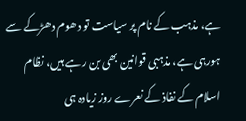ہے، مذہب کے نام پر سیاست تو دھوم دھڑکے سے ہورہی ہے، مذہبی قوانین بھی بن رہے ہیں، نظام اسلام کے نفاذ کے نعرے روز زیادہ ہی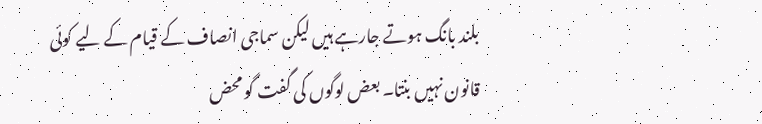بلند بانگ ہوتے جارہے ہیں لیکن سماجی انصاف کے قیام کے لیے کوئی قانون نہیں بنتا۔ بعض لوگوں کی گفت گو محض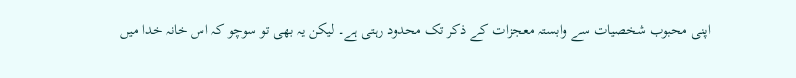اپنی محبوب شخصیات سے وابستہ معجزات کے ذکر تک محدود رہتی ہے۔ لیکن یہ بھی تو سوچو کہ اس خانہ خدا میں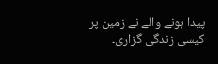پیدا ہونے والے نے زمین پر کیسی زندگی گزاری۔